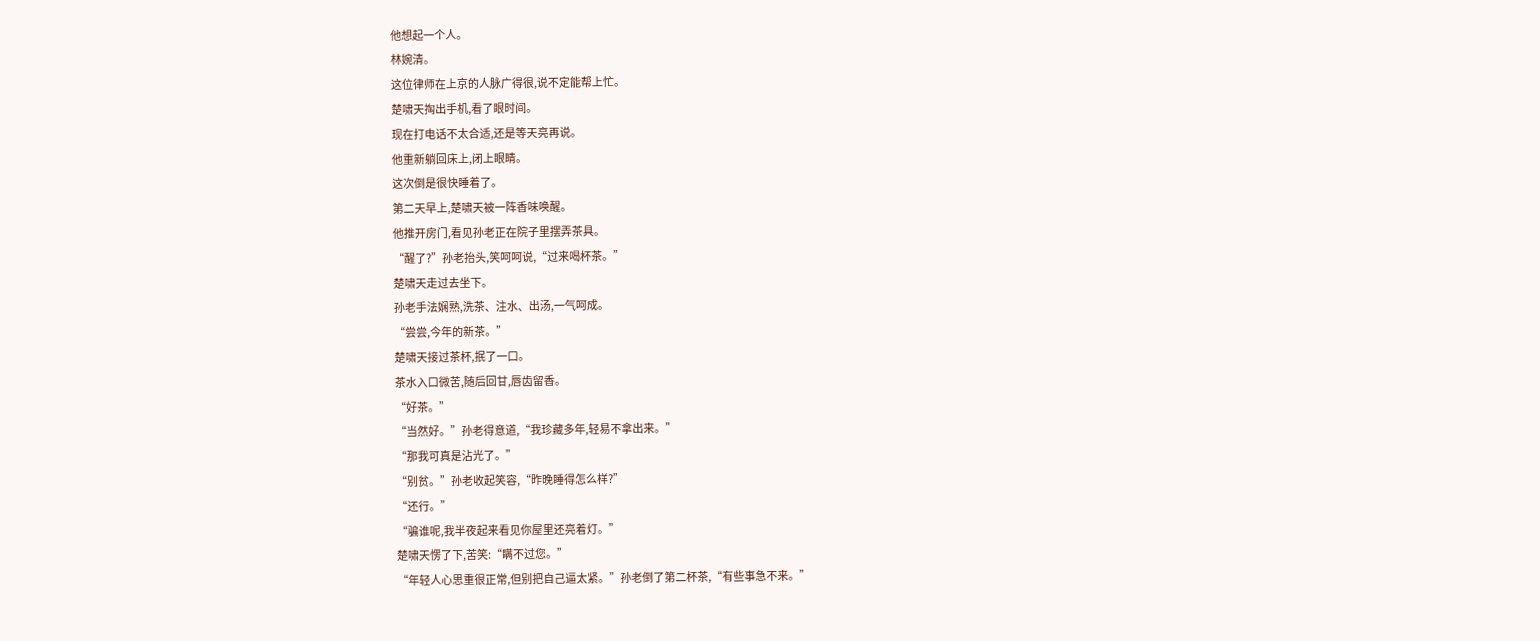他想起一个人。
林婉清。
这位律师在上京的人脉广得很,说不定能帮上忙。
楚啸天掏出手机,看了眼时间。
现在打电话不太合适,还是等天亮再说。
他重新躺回床上,闭上眼睛。
这次倒是很快睡着了。
第二天早上,楚啸天被一阵香味唤醒。
他推开房门,看见孙老正在院子里摆弄茶具。
“醒了?”孙老抬头,笑呵呵说,“过来喝杯茶。”
楚啸天走过去坐下。
孙老手法娴熟,洗茶、注水、出汤,一气呵成。
“尝尝,今年的新茶。”
楚啸天接过茶杯,抿了一口。
茶水入口微苦,随后回甘,唇齿留香。
“好茶。”
“当然好。”孙老得意道,“我珍藏多年,轻易不拿出来。”
“那我可真是沾光了。”
“别贫。”孙老收起笑容,“昨晚睡得怎么样?”
“还行。”
“骗谁呢,我半夜起来看见你屋里还亮着灯。”
楚啸天愣了下,苦笑:“瞒不过您。”
“年轻人心思重很正常,但别把自己逼太紧。”孙老倒了第二杯茶,“有些事急不来。”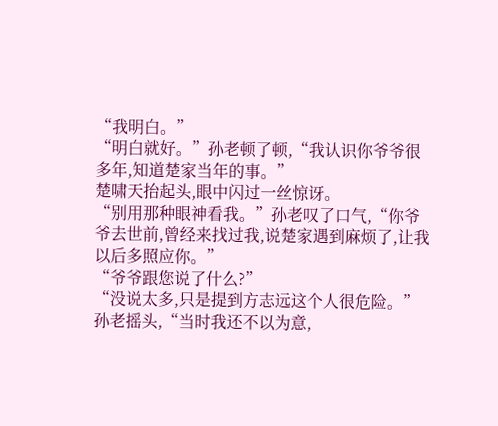“我明白。”
“明白就好。”孙老顿了顿,“我认识你爷爷很多年,知道楚家当年的事。”
楚啸天抬起头,眼中闪过一丝惊讶。
“别用那种眼神看我。”孙老叹了口气,“你爷爷去世前,曾经来找过我,说楚家遇到麻烦了,让我以后多照应你。”
“爷爷跟您说了什么?”
“没说太多,只是提到方志远这个人很危险。”孙老摇头,“当时我还不以为意,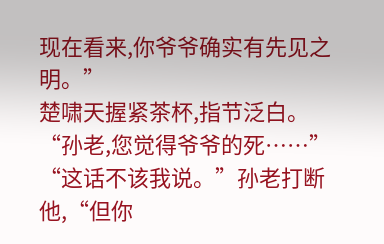现在看来,你爷爷确实有先见之明。”
楚啸天握紧茶杯,指节泛白。
“孙老,您觉得爷爷的死……”
“这话不该我说。”孙老打断他,“但你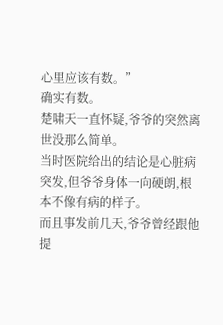心里应该有数。”
确实有数。
楚啸天一直怀疑,爷爷的突然离世没那么简单。
当时医院给出的结论是心脏病突发,但爷爷身体一向硬朗,根本不像有病的样子。
而且事发前几天,爷爷曾经跟他提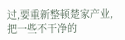过,要重新整顿楚家产业,把一些不干净的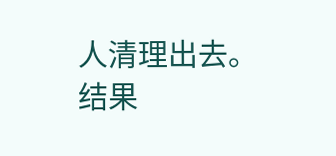人清理出去。
结果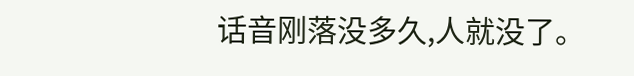话音刚落没多久,人就没了。